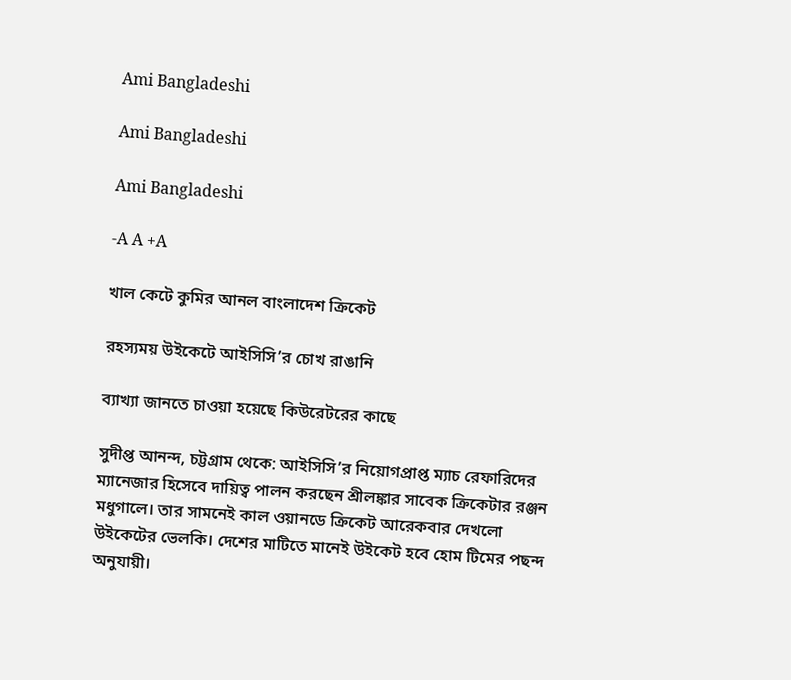Ami Bangladeshi

Ami Bangladeshi

Ami Bangladeshi

-A A +A

খাল কেটে কুমির আনল বাংলাদেশ ক্রিকেট

রহস্যময় উইকেটে আইসিসি’র চোখ রাঙানি

ব্যাখ্যা জানতে চাওয়া হয়েছে কিউরেটরের কাছে

সুদীপ্ত আনন্দ, চট্টগ্রাম থেকে: আইসিসি’র নিয়োগপ্রাপ্ত ম্যাচ রেফারিদের ম্যানেজার হিসেবে দায়িত্ব পালন করছেন শ্রীলঙ্কার সাবেক ক্রিকেটার রঞ্জন মধুগালে। তার সামনেই কাল ওয়ানডে ক্রিকেট আরেকবার দেখলো উইকেটের ভেলকি। দেশের মাটিতে মানেই উইকেট হবে হোম টিমের পছন্দ অনুযায়ী।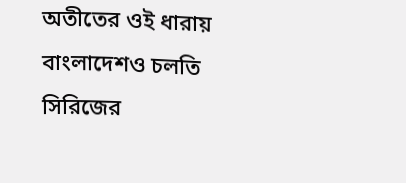অতীতের ওই ধারায় বাংলাদেশও চলতি সিরিজের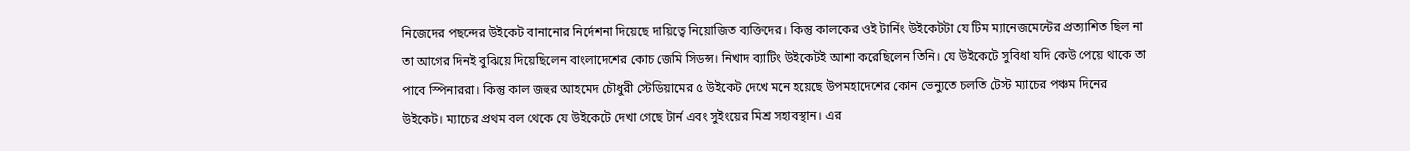নিজেদের পছন্দের উইকেট বানানোর নির্দেশনা দিয়েছে দায়িত্বে নিয়োজিত ব্যক্তিদের। কিন্তু কালকের ওই টার্নিং উইকেটটা যে টিম ম্যানেজমেন্টের প্রত্যাশিত ছিল না তা আগের দিনই বুঝিয়ে দিয়েছিলেন বাংলাদেশের কোচ জেমি সিডন্স। নিখাদ ব্যাটিং উইকেটই আশা করেছিলেন তিনি। যে উইকেটে সুবিধা যদি কেউ পেয়ে থাকে তা পাবে স্পিনাররা। কিন্তু কাল জহুর আহমেদ চৌধুরী স্টেডিয়ামের ৫ উইকেট দেখে মনে হয়েছে উপমহাদেশের কোন ভেন্যুতে চলতি টেস্ট ম্যাচের পঞ্চম দিনের উইকেট। ম্যাচের প্রথম বল থেকে যে উইকেটে দেখা গেছে টার্ন এবং সুইংয়ের মিশ্র সহাবস্থান। এর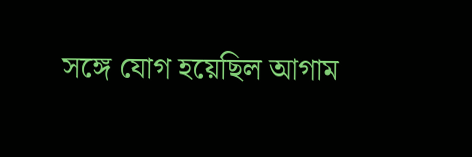সঙ্গে যোগ হয়েছিল আগাম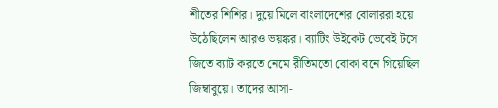শীতের শিশির। দুয়ে মিলে বাংলাদেশের বোলাররা হয়ে উঠেছিলেন আরও ভয়ঙ্কর। ব্যাটিং উইকেট ভেবেই টসে জিতে ব্যাট করতে নেমে রীতিমতো বোকা বনে গিয়েছিল জিম্বাবুয়ে। তাদের আসা-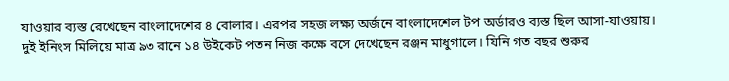যাওয়ার ব্যস্ত রেখেছেন বাংলাদেশের ৪ বোলার। এরপর সহজ লক্ষ্য অর্জনে বাংলাদেশেল টপ অর্ডারও ব্যস্ত ছিল আসা-যাওয়ায়। দুই ইনিংস মিলিয়ে মাত্র ৯৩ রানে ১৪ উইকেট পতন নিজ কক্ষে বসে দেখেছেন রঞ্জন মাধুগালে। যিনি গত বছর শুরুর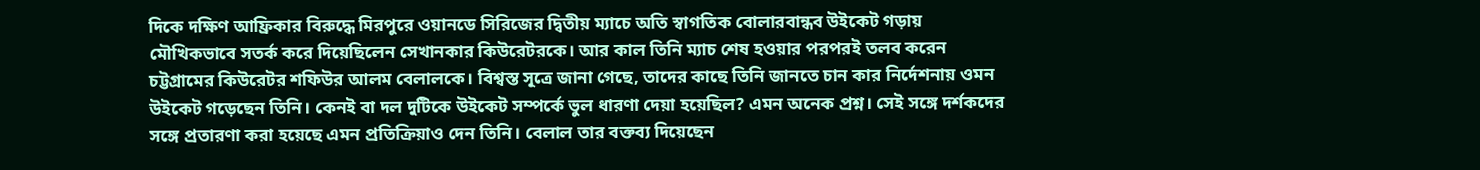দিকে দক্ষিণ আফ্রিকার বিরুদ্ধে মিরপুরে ওয়ানডে সিরিজের দ্বিতীয় ম্যাচে অতি স্বাগতিক বোলারবান্ধব উইকেট গড়ায় মৌখিকভাবে সতর্ক করে দিয়েছিলেন সেখানকার কিউরেটরকে। আর কাল তিনি ম্যাচ শেষ হওয়ার পরপরই তলব করেন চট্টগ্রামের কিউরেটর শফিউর আলম বেলালকে। বিশ্বস্ত সূত্রে জানা গেছে, তাদের কাছে তিনি জানতে চান কার নির্দেশনায় ওমন উইকেট গড়েছেন তিনি। কেনই বা দল দুটিকে উইকেট সম্পর্কে ভুল ধারণা দেয়া হয়েছিল? এমন অনেক প্রশ্ন। সেই সঙ্গে দর্শকদের সঙ্গে প্রতারণা করা হয়েছে এমন প্রতিক্রিয়াও দেন তিনি। বেলাল তার বক্তব্য দিয়েছেন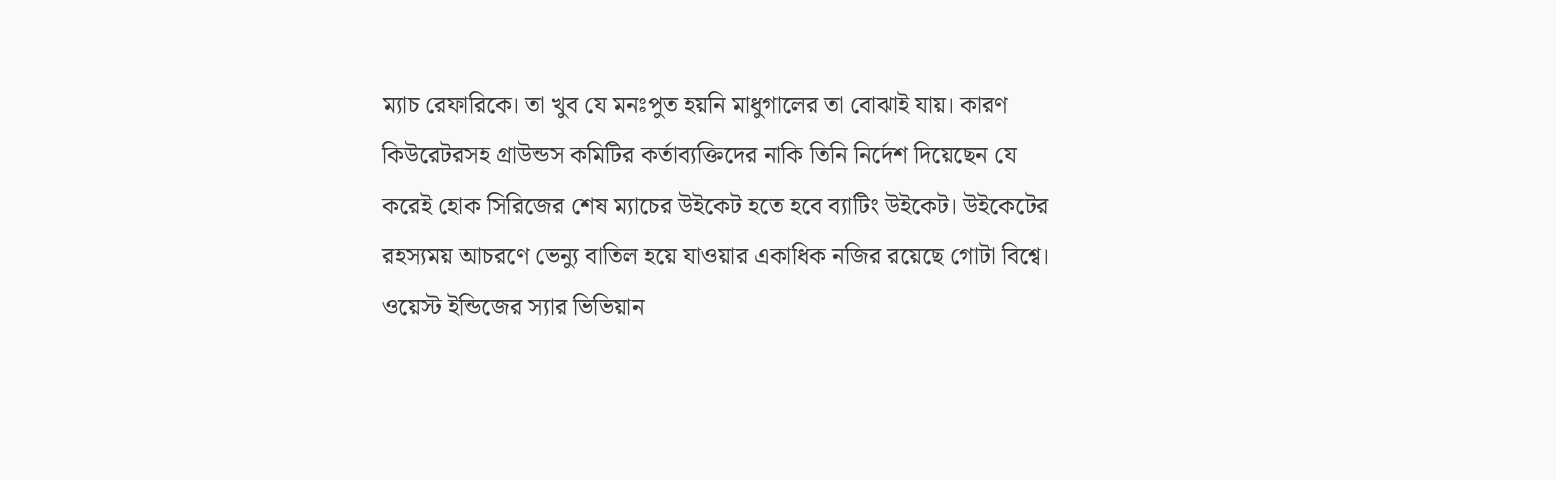ম্যাচ রেফারিকে। তা খুব যে মনঃপুত হয়নি মাধুগালের তা বোঝাই যায়। কারণ কিউরেটরসহ গ্রাউন্ডস কমিটির কর্তাব্যক্তিদের নাকি তিনি নির্দেশ দিয়েছেন যে করেই হোক সিরিজের শেষ ম্যাচের উইকেট হতে হবে ব্যাটিং উইকেট। উইকেটের রহস্যময় আচরণে ভেন্যু বাতিল হয়ে যাওয়ার একাধিক নজির রয়েছে গোটা বিশ্বে। ওয়েস্ট ইন্ডিজের স্যার ভিভিয়ান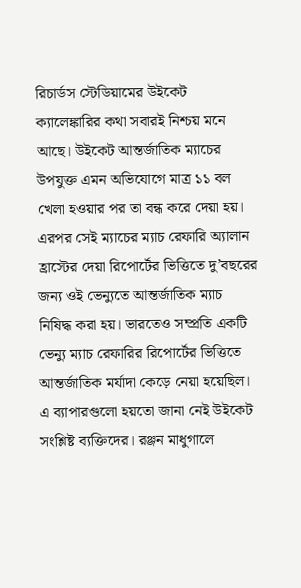রিচার্ডস স্টেডিয়ামের উইকেট ক্যালেঙ্কারির কথা সবারই নিশ্চয় মনে আছে। উইকেট আন্তর্জাতিক ম্যাচের উপযুক্ত এমন অভিযোগে মাত্র ১১ বল খেলা হওয়ার পর তা বন্ধ করে দেয়া হয়। এরপর সেই ম্যাচের ম্যাচ রেফারি অ্যালান হ্রাস্টের দেয়া রিপোর্টের ভিত্তিতে দু’বছরের জন্য ওই ভেন্যুতে আন্তর্জাতিক ম্যাচ নিষিদ্ধ করা হয়। ভারতেও সম্প্রতি একটি ভেন্যু ম্যাচ রেফারির রিপোর্টের ভিত্তিতে আন্তর্জাতিক মর্যাদা কেড়ে নেয়া হয়েছিল। এ ব্যাপারগুলো হয়তো জানা নেই উইকেট সংশ্লিষ্ট ব্যক্তিদের। রঞ্জন মাধুগালে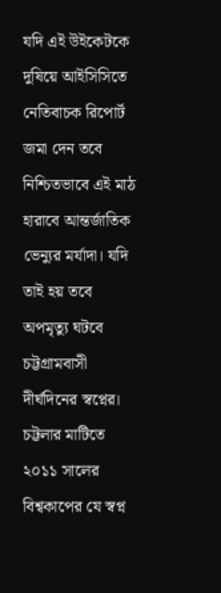যদি এই উইকেটকে দুষিয়ে আইসিসিতে নেতিবাচক রিপোর্ট জমা দেন তবে নিশ্চিতভাবে এই মাঠ হারাবে আন্তর্জাতিক ভেন্যুর মর্যাদা। যদি তাই হয় তবে অপমৃত্যু ঘটবে চট্টগ্রামবাসী দীর্ঘদিনের স্বপ্নের। চট্টলার মাটিতে ২০১১ সালের বিশ্বকাপের যে স্বপ্ন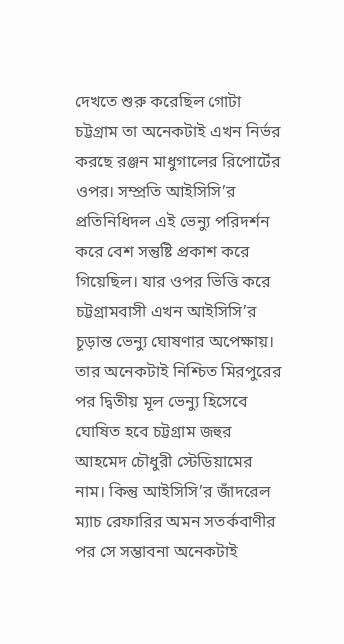দেখতে শুরু করেছিল গোটা চট্টগ্রাম তা অনেকটাই এখন নির্ভর করছে রঞ্জন মাধুগালের রিপোর্টের ওপর। সম্প্রতি আইসিসি’র প্রতিনিধিদল এই ভেন্যু পরিদর্শন করে বেশ সন্তুষ্টি প্রকাশ করে গিয়েছিল। যার ওপর ভিত্তি করে চট্টগ্রামবাসী এখন আইসিসি’র চূড়ান্ত ভেন্যু ঘোষণার অপেক্ষায়। তার অনেকটাই নিশ্চিত মিরপুরের পর দ্বিতীয় মূল ভেন্যু হিসেবে ঘোষিত হবে চট্টগ্রাম জহুর আহমেদ চৌধুরী স্টেডিয়ামের নাম। কিন্তু আইসিসি’র জাঁদরেল ম্যাচ রেফারির অমন সতর্কবাণীর পর সে সম্ভাবনা অনেকটাই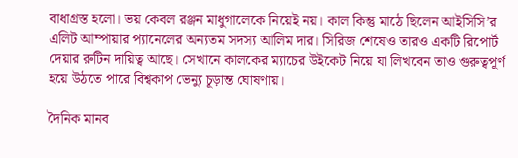বাধাগ্রস্ত হলো। ভয় কেবল রঞ্জন মাধুগালেকে নিয়েই নয়। কাল কিন্তু মাঠে ছিলেন আইসিসি’র এলিট আম্পায়ার প্যানেলের অন্যতম সদস্য আলিম দার। সিরিজ শেষেও তারও একটি রিপোর্ট দেয়ার রুটিন দায়িত্ব আছে। সেখানে কালকের ম্যাচের উইকেট নিয়ে যা লিখবেন তাও গুরুত্বপূর্ণ হয়ে উঠতে পারে বিশ্বকাপ ভেন্যু চূড়ান্ত ঘোষণায়।

দৈনিক মানব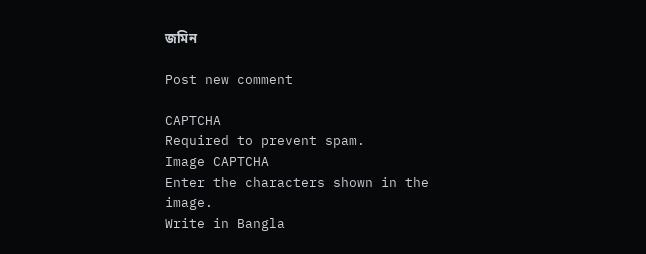জমিন

Post new comment

CAPTCHA
Required to prevent spam.
Image CAPTCHA
Enter the characters shown in the image.
Write in Bangla